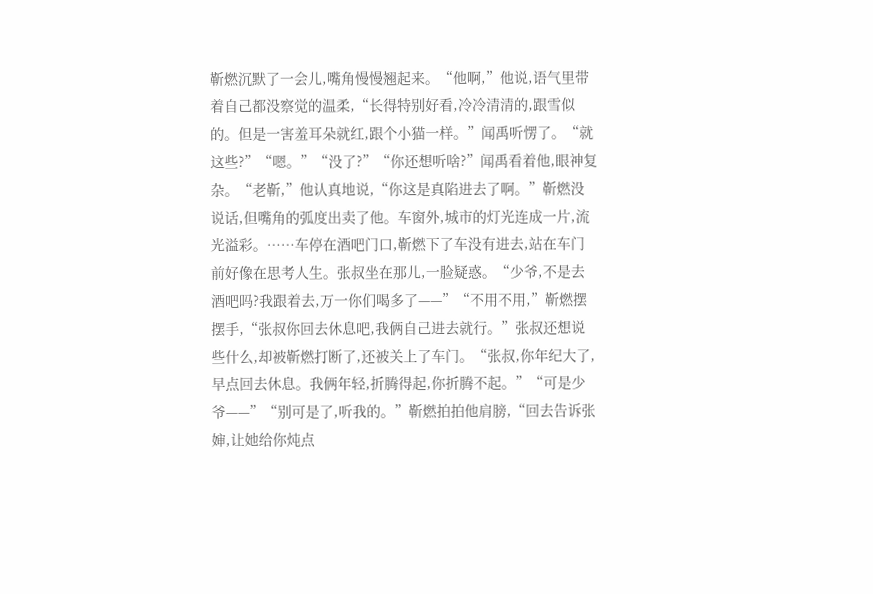靳燃沉默了一会儿,嘴角慢慢翘起来。“他啊,”他说,语气里带着自己都没察觉的温柔,“长得特别好看,冷冷清清的,跟雪似的。但是一害羞耳朵就红,跟个小猫一样。”闻禹听愣了。“就这些?”“嗯。”“没了?”“你还想听啥?”闻禹看着他,眼神复杂。“老靳,”他认真地说,“你这是真陷进去了啊。”靳燃没说话,但嘴角的弧度出卖了他。车窗外,城市的灯光连成一片,流光溢彩。……车停在酒吧门口,靳燃下了车没有进去,站在车门前好像在思考人生。张叔坐在那儿,一脸疑惑。“少爷,不是去酒吧吗?我跟着去,万一你们喝多了——”“不用不用,”靳燃摆摆手,“张叔你回去休息吧,我俩自己进去就行。”张叔还想说些什么,却被靳燃打断了,还被关上了车门。“张叔,你年纪大了,早点回去休息。我俩年轻,折腾得起,你折腾不起。”“可是少爷——”“别可是了,听我的。”靳燃拍拍他肩膀,“回去告诉张婶,让她给你炖点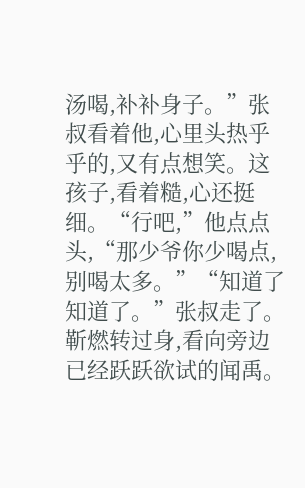汤喝,补补身子。”张叔看着他,心里头热乎乎的,又有点想笑。这孩子,看着糙,心还挺细。“行吧,”他点点头,“那少爷你少喝点,别喝太多。”“知道了知道了。”张叔走了。靳燃转过身,看向旁边已经跃跃欲试的闻禹。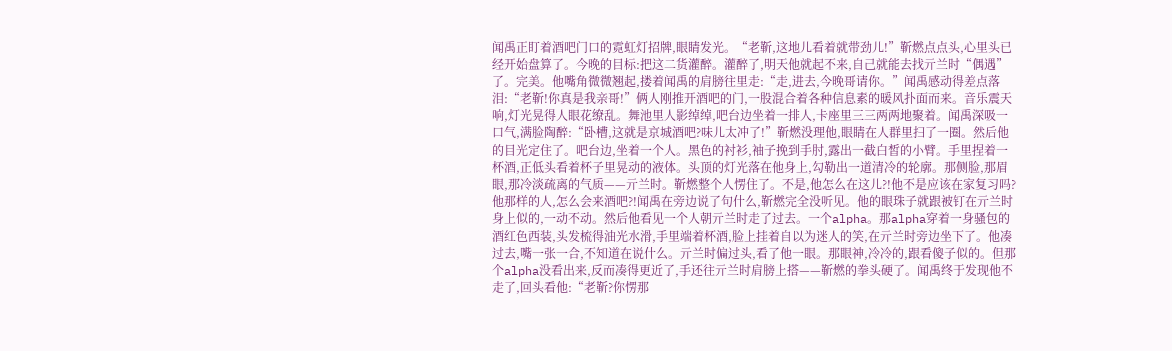闻禹正盯着酒吧门口的霓虹灯招牌,眼睛发光。“老靳,这地儿看着就带劲儿!”靳燃点点头,心里头已经开始盘算了。今晚的目标:把这二货灌醉。灌醉了,明天他就起不来,自己就能去找亓兰时“偶遇”了。完美。他嘴角微微翘起,搂着闻禹的肩膀往里走:“走,进去,今晚哥请你。”闻禹感动得差点落泪:“老靳!你真是我亲哥!”俩人刚推开酒吧的门,一股混合着各种信息素的暖风扑面而来。音乐震天响,灯光晃得人眼花缭乱。舞池里人影绰绰,吧台边坐着一排人,卡座里三三两两地聚着。闻禹深吸一口气,满脸陶醉:“卧槽,这就是京城酒吧?味儿太冲了!”靳燃没理他,眼睛在人群里扫了一圈。然后他的目光定住了。吧台边,坐着一个人。黑色的衬衫,袖子挽到手肘,露出一截白皙的小臂。手里捏着一杯酒,正低头看着杯子里晃动的液体。头顶的灯光落在他身上,勾勒出一道清冷的轮廓。那侧脸,那眉眼,那冷淡疏离的气质——亓兰时。靳燃整个人愣住了。不是,他怎么在这儿?!他不是应该在家复习吗?他那样的人,怎么会来酒吧?!闻禹在旁边说了句什么,靳燃完全没听见。他的眼珠子就跟被钉在亓兰时身上似的,一动不动。然后他看见一个人朝亓兰时走了过去。一个alpha。那alpha穿着一身骚包的酒红色西装,头发梳得油光水滑,手里端着杯酒,脸上挂着自以为迷人的笑,在亓兰时旁边坐下了。他凑过去,嘴一张一合,不知道在说什么。亓兰时偏过头,看了他一眼。那眼神,冷冷的,跟看傻子似的。但那个alpha没看出来,反而凑得更近了,手还往亓兰时肩膀上搭——靳燃的拳头硬了。闻禹终于发现他不走了,回头看他:“老靳?你愣那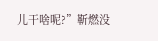儿干啥呢?”靳燃没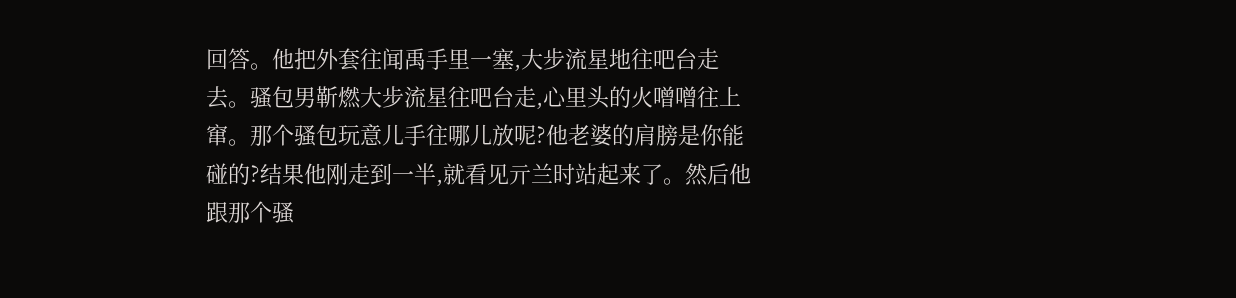回答。他把外套往闻禹手里一塞,大步流星地往吧台走去。骚包男靳燃大步流星往吧台走,心里头的火噌噌往上窜。那个骚包玩意儿手往哪儿放呢?他老婆的肩膀是你能碰的?结果他刚走到一半,就看见亓兰时站起来了。然后他跟那个骚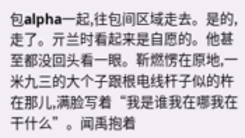包alpha一起,往包间区域走去。是的,走了。亓兰时看起来是自愿的。他甚至都没回头看一眼。靳燃愣在原地,一米九三的大个子跟根电线杆子似的杵在那儿,满脸写着“我是谁我在哪我在干什么”。闻禹抱着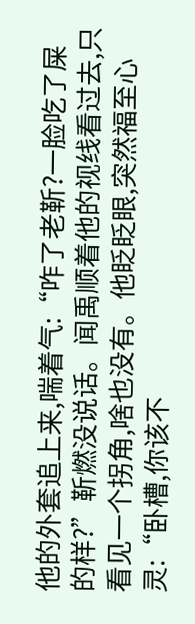他的外套追上来,喘着气:“咋了老靳?一脸吃了屎的样?”靳燃没说话。闻禹顺着他的视线看过去,只看见一个拐角,啥也没有。他眨眨眼,突然福至心灵:“卧槽,你该不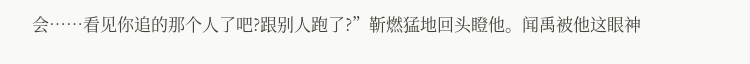会……看见你追的那个人了吧?跟别人跑了?”靳燃猛地回头瞪他。闻禹被他这眼神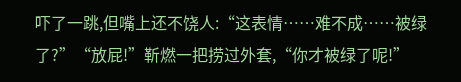吓了一跳,但嘴上还不饶人:“这表情……难不成……被绿了?”“放屁!”靳燃一把捞过外套,“你才被绿了呢!”